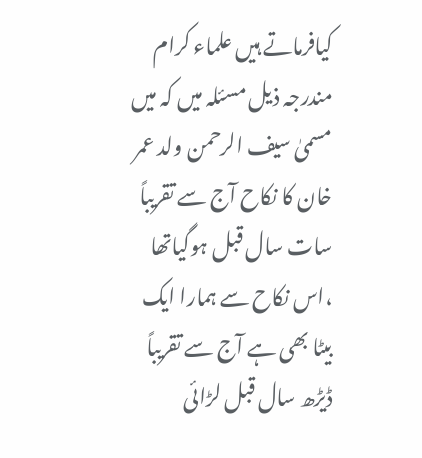کیافرماتے ہیں علماء کرام مندرجہ ذیل مسئلہ میں کہ میں مسمیٰ سیف الرحمن ولد عمر خان کا نکاح آج سے تقریباً سات سال قبل ہوگیاتھا ،اس نکاح سے ہمارا ایک بیٹا بھی ہے آج سے تقریباً ڈیڑھ سال قبل لڑائی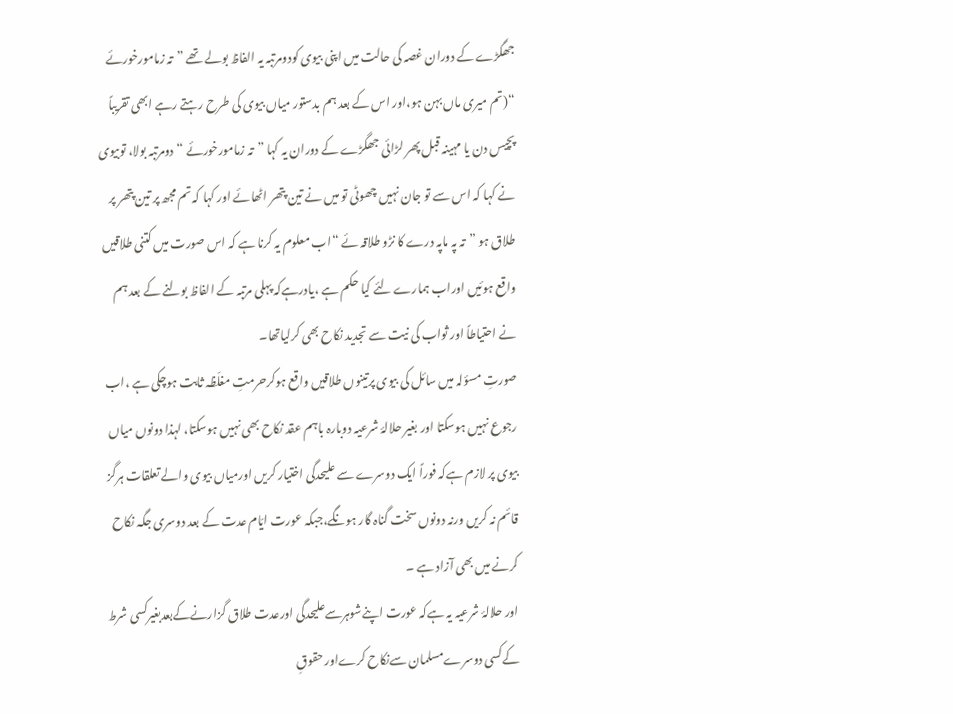جھگڑے کے دوران غصہ کی حالت میں اپنی بیوی کودومرتبہ یہ الفاظ بولے تھے ”تہ زمامورخورئے “(تم میری ماں بہن ہو،اور اس کے بعد ہم بدستور میاں بیوی کی طرح رہتے رہے ابھی تقریباً پچیس دن یا مہینہ قبل پھر لڑائی جھگڑے کے دوران یہ کہا ”تہ زمامورخورئے “دومرتبہ بولا، توبیوی نے کہا کہ اس سے تو جان نہیں چھوٹی تو میں نے تین پتھر اٹھائے اور کہا کہ تم مجھ پر تین پتھر پر طلاق ہو ”تہ پہ ماپہ درے کا نڑو طلاقہ ئے “اب معلوم یہ کرنا ہے کہ اس صورت میں کتنی طلاقیں واقع ہوئیں اوراب ہمارے لئے کیا حکم ہے ،یادرہےکہ پہلی مرتبہ کے الفاظ بولنے کے بعد ہم نے احتیاطاً اور ثواب کی نیت سے تجدید نکاح بھی کرلیاتھا۔
صورتِ مسؤلہ میں سائل کی بیوی پرتینوں طلاقیں واقع ہوکرحرمتِ مغلّظہ ثابت ہوچکی ہے ،اب رجوع نہیں ہوسکتا اور بغیر حلالۂ شرعیہ دوبارہ باہم عقد نکاح بھی نہیں ہوسکتا، لہذا دونوں میاں بیوی پر لازم ہےکہ فوراً ایک دوسرے سے علیحدگی اختیار کریں اورمیاں بیوی والے تعلقات ہرگز قائم نہ کریں ورنہ دونوں سخت گناہ گار ہونگے،جبکہ عورت ایّام عدت کے بعد دوسری جگہ نکاح کرنے میں بھی آزاد ہے ۔
اور حلالۂ شرعیہ یہ ہےکہ عورت اپنےشوہرسےعلیحدگی اورعدت طلاق گزارنےکےبعدبغیرکسی شرط کےکسی دوسرےمسلمان سےنکاح کرےاور حقوقِ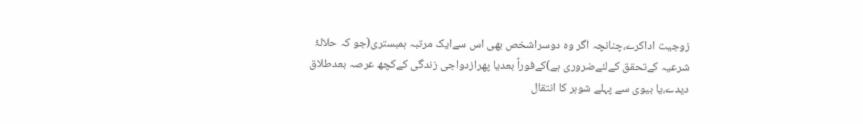زوجیت اداکرے،چنانچہ اگر وہ دوسراشخص بھی اس سےایک مرتبہ ہمبستری(جو کہ حلالۂ شرعیہ کےتحقق کےلئےضروری ہے)کےفوراً بعدیا پھرازدواجی زندگی کےکچھ عرصہ بعدطلاق دیدے،یا بیوی سے پہلے شوہر کا انتقال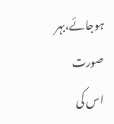ہوجائے،بہر صورت اس کی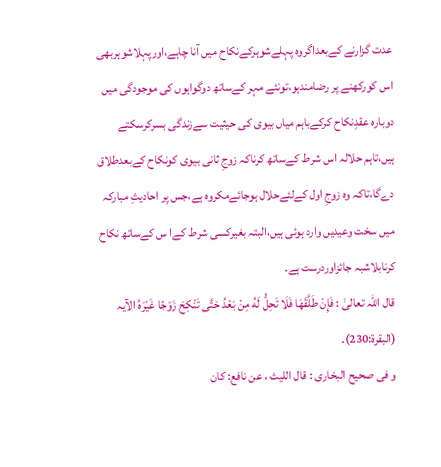عدت گزارنے کےبعداگروہ پہلےشوہرکےنکاح میں آنا چاہے،اورپہلاشوہربھی اس کورکھنے پر رضامندہو،تونئے مہر کےساتھ دوگواہوں کی موجودگی میں دوبارہ عقدِنکاح کرکےباہم میاں بیوی کی حیثیت سےزندگی بسرکرسکتے ہیں،تاہم حلالہ اس شرط کےساتھ کرناکہ زوجِ ثانی بیوی کونکاح کےبعدطلاق دےگا،تاکہ وہ زوجِ اول کےلئےحلال ہوجائےمکروہ ہے،جس پر احادیثِ مبارکہ میں سخت وعیدیں وارد ہوئی ہیں،البتہ بغیرکسی شرط کےا س کےساتھ نکاح کرنابلاشبہ جائزاوردرست ہے۔
قال اللہ تعالیٰ : فَإِنْ طَلَّقَهَا فَلَا تَحِلُّ لَهُ مِنْ بَعْدُ حَتَّى تَنْكِحَ زَوْجًا غَيْرَهُ الآیہ (البقرۃ:230)۔
و فی صحیح البخاری : قال الليث ، عن نافع: كان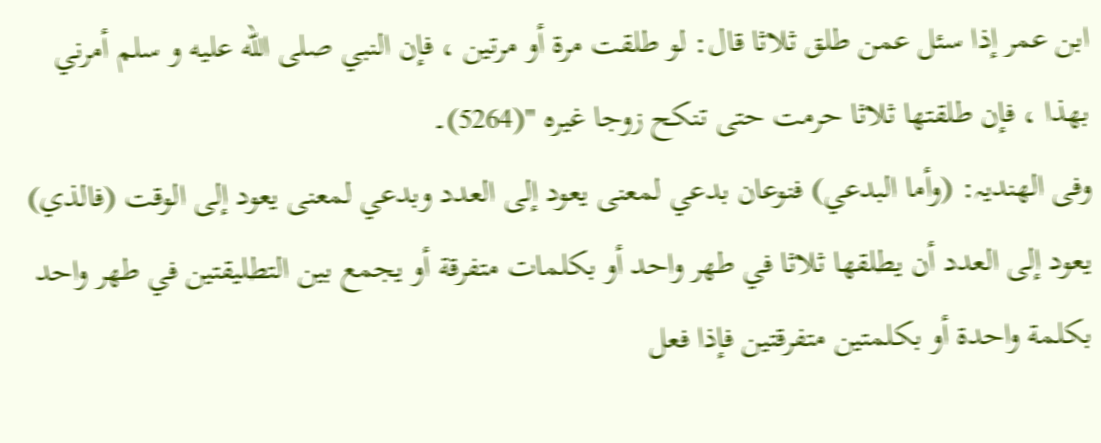ابن عمر إذا سئل عمن طلق ثلاثا قال: لو طلقت مرة أو مرتين ، فإن النبي صلى الله عليه و سلم أمرني بهذا ، فإن طلقتها ثلاثا حرمت حتى تنكح زوجا غيرہ "(5264)۔
وفی الھندیہ: (وأما البدعي) فنوعان بدعي لمعنى يعود إلى العدد وبدعي لمعنى يعود إلى الوقت (فالذي) يعود إلى العدد أن يطلقها ثلاثا في طهر واحد أو بكلمات متفرقة أو يجمع بين التطليقتين في طهر واحد بكلمة واحدة أو بكلمتين متفرقتين فإذا فعل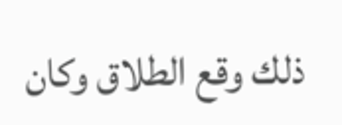ذلك وقع الطلاق وكان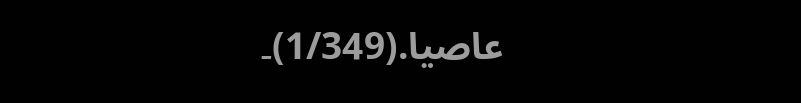عاصيا.(1/349)۔